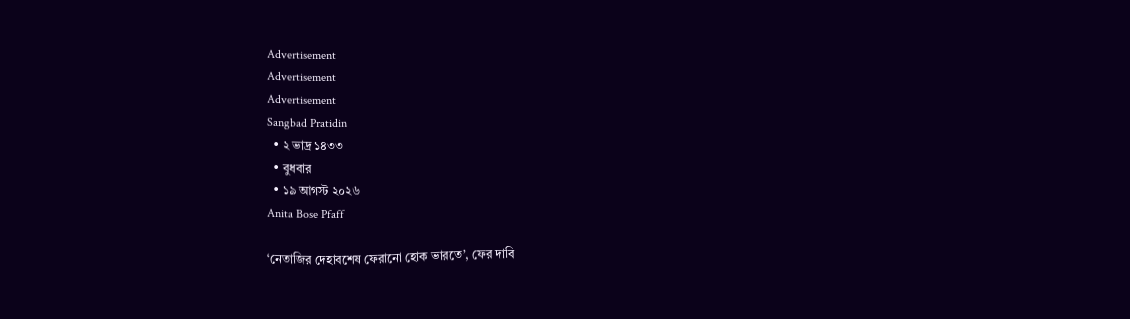Advertisement
Advertisement
Advertisement
Sangbad Pratidin
  • ২ ভাদ্র ১৪৩৩
  • বুধবার
  • ১৯ আগস্ট ২০২৬
Anita Bose Pfaff

‘নেতাজির দেহাবশেষ ফেরানো হোক ভারতে’, ফের দাবি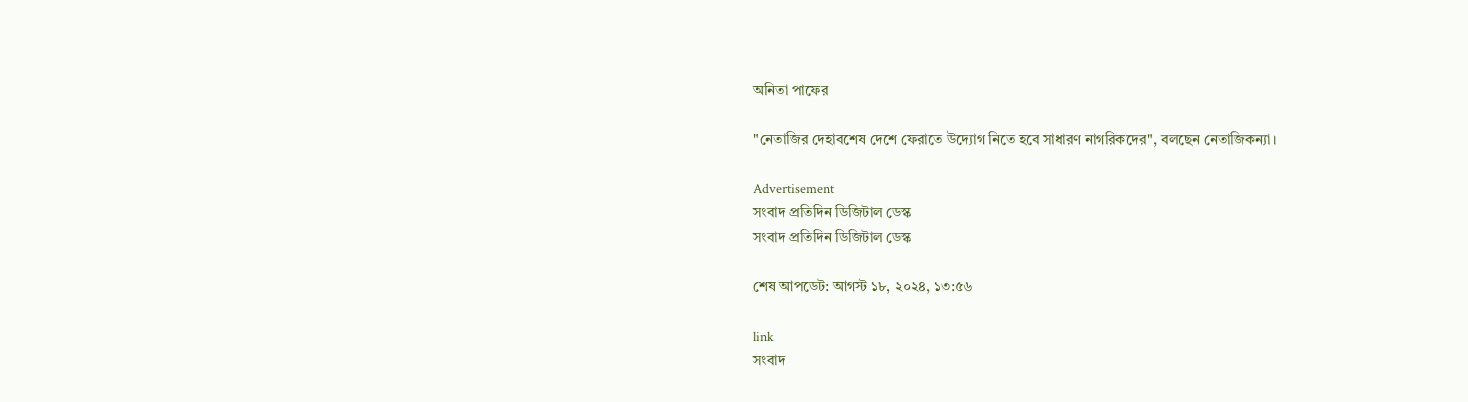অনিতা পাফের

"নেতাজির দেহাবশেষ দেশে ফেরাতে উদ্যোগ নিতে হবে সাধারণ নাগরিকদের", বলছেন নেতাজিকন্যা।

Advertisement
সংবাদ প্রতিদিন ডিজিটাল ডেস্ক
সংবাদ প্রতিদিন ডিজিটাল ডেস্ক

শেষ আপডেট: আগস্ট ১৮, ২০২৪, ১৩:৫৬

link
সংবাদ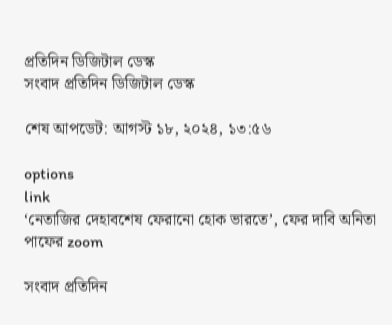প্রতিদিন ডিজিটাল ডেস্ক
সংবাদ প্রতিদিন ডিজিটাল ডেস্ক

শেষ আপডেট: আগস্ট ১৮, ২০২৪, ১৩:৫৬

options
link
‘নেতাজির দেহাবশেষ ফেরানো হোক ভারতে’, ফের দাবি অনিতা পাফের zoom

সংবাদ প্রতিদিন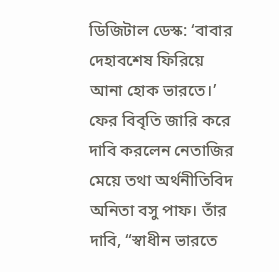ডিজিটাল ডেস্ক: ‘বাবার দেহাবশেষ ফিরিয়ে আনা হোক ভারতে।’ ফের বিবৃতি জারি করে দাবি করলেন নেতাজির মেয়ে তথা অর্থনীতিবিদ অনিতা বসু পাফ। তাঁর দাবি, “স্বাধীন ভারতে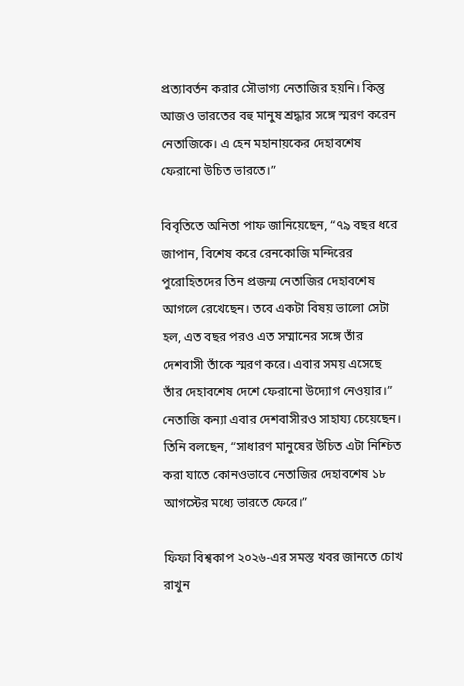প্রত্যাবর্তন করার সৌভাগ্য নেতাজির হয়নি। কিন্তু আজও ভারতের বহু মানুষ শ্রদ্ধার সঙ্গে স্মরণ করেন নেতাজিকে। এ হেন মহানায়কের দেহাবশেষ ফেরানো উচিত ভারতে।”

বিবৃতিতে অনিতা পাফ জানিয়েছেন, “৭৯ বছর ধরে জাপান, বিশেষ করে রেনকোজি মন্দিরের পুরোহিতদের তিন প্রজন্ম নেতাজির দেহাবশেষ আগলে রেখেছেন। তবে একটা বিষয় ভালো সেটা হল, এত বছর পরও এত সম্মানের সঙ্গে তাঁর দেশবাসী তাঁকে স্মরণ করে। এবার সময় এসেছে তাঁর দেহাবশেষ দেশে ফেরানো উদ্যোগ নেওয়ার।” নেতাজি কন্যা এবার দেশবাসীরও সাহায্য চেয়েছেন। তিনি বলছেন, “সাধারণ মানুষের উচিত এটা নিশ্চিত করা যাতে কোনওভাবে নেতাজির দেহাবশেষ ১৮ আগস্টের মধ্যে ভারতে ফেরে।”

ফিফা বিশ্বকাপ ২০২৬-এর সমস্ত খবর জানতে চোখ রাখুন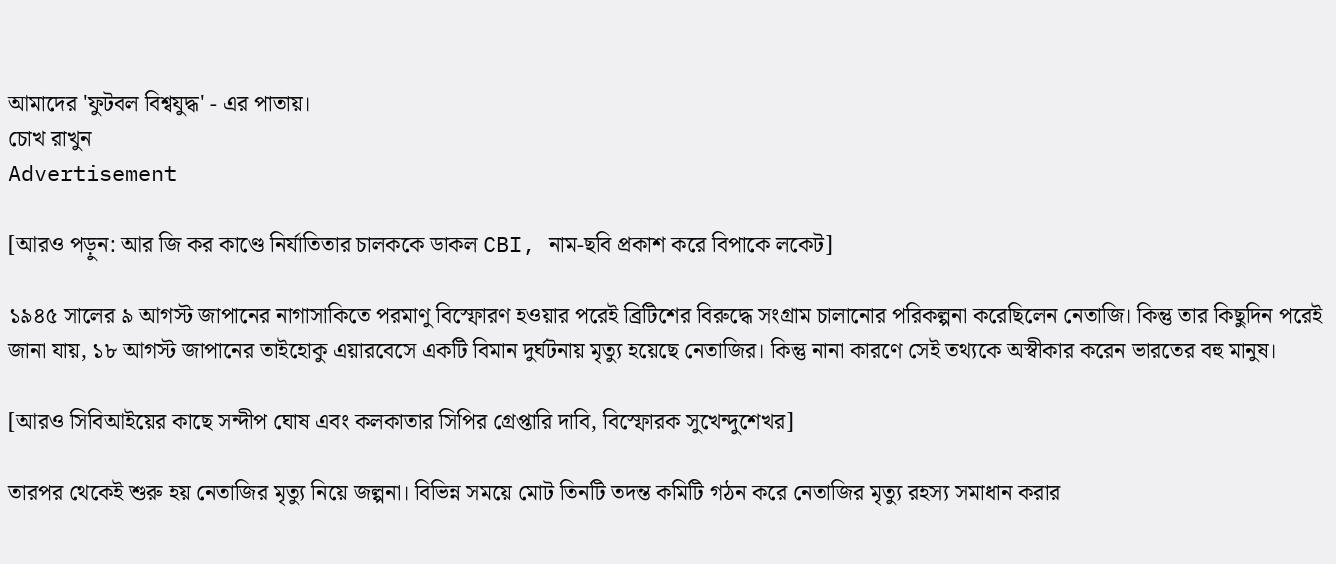আমাদের 'ফুটবল বিশ্বযুদ্ধ' - এর পাতায়।
চোখ রাখুন
Advertisement

[আরও পড়ুন: আর জি কর কাণ্ডে নির্যাতিতার চালককে ডাকল CBI, নাম-ছবি প্রকাশ করে বিপাকে লকেট]

১৯৪৫ সালের ৯ আগস্ট জাপানের নাগাসাকিতে পরমাণু বিস্ফোরণ হওয়ার পরেই ব্রিটিশের বিরুদ্ধে সংগ্রাম চালানোর পরিকল্পনা করেছিলেন নেতাজি। কিন্তু তার কিছুদিন পরেই জানা যায়, ১৮ আগস্ট জাপানের তাইহোকু এয়ারবেসে একটি বিমান দুর্ঘটনায় মৃত্যু হয়েছে নেতাজির। কিন্তু নানা কারণে সেই তথ্যকে অস্বীকার করেন ভারতের বহু মানুষ।

[আরও সিবিআইয়ের কাছে সন্দীপ ঘোষ এবং কলকাতার সিপির গ্রেপ্তারি দাবি, বিস্ফোরক সুখেন্দুশেখর]

তারপর থেকেই শুরু হয় নেতাজির মৃত্যু নিয়ে জল্পনা। বিভিন্ন সময়ে মোট তিনটি তদন্ত কমিটি গঠন করে নেতাজির মৃত্যু রহস্য সমাধান করার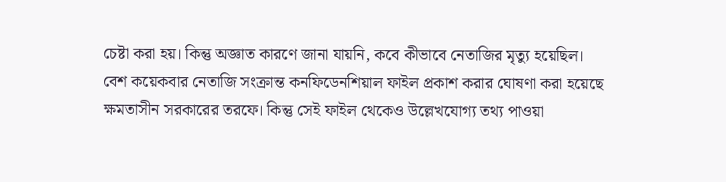চেষ্টা করা হয়। কিন্তু অজ্ঞাত কারণে জানা যায়নি, কবে কীভাবে নেতাজির মৃত্যু হয়েছিল। বেশ কয়েকবার নেতাজি সংক্রান্ত কনফিডেনশিয়াল ফাইল প্রকাশ করার ঘোষণা করা হয়েছে ক্ষমতাসীন সরকারের তরফে। কিন্তু সেই ফাইল থেকেও উল্লেখযোগ্য তথ্য পাওয়া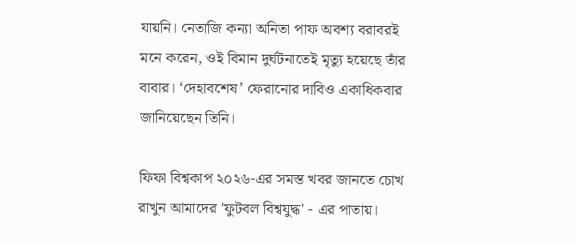যায়নি। নেতাজি কন্যা অনিতা পাফ অবশ্য বরাবরই মনে করেন, ওই বিমান দুর্ঘটনাতেই মৃত্যু হয়েছে তাঁর বাবার। ‘দেহাবশেষ’ ফেরানোর দাবিও একাধিকবার জানিয়েছেন তিনি।

ফিফা বিশ্বকাপ ২০২৬-এর সমস্ত খবর জানতে চোখ রাখুন আমাদের 'ফুটবল বিশ্বযুদ্ধ' - এর পাতায়।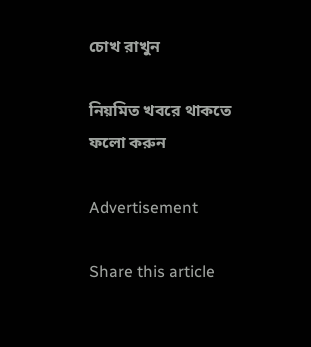চোখ রাখুন

নিয়মিত খবরে থাকতে ফলো করুন

Advertisement

Share this article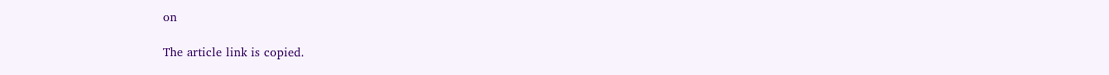on

The article link is copied.